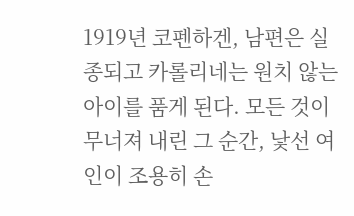1919년 코펜하겐, 남편은 실종되고 카롤리네는 원치 않는 아이를 품게 된다. 모든 것이 무너져 내린 그 순간, 낯선 여인이 조용히 손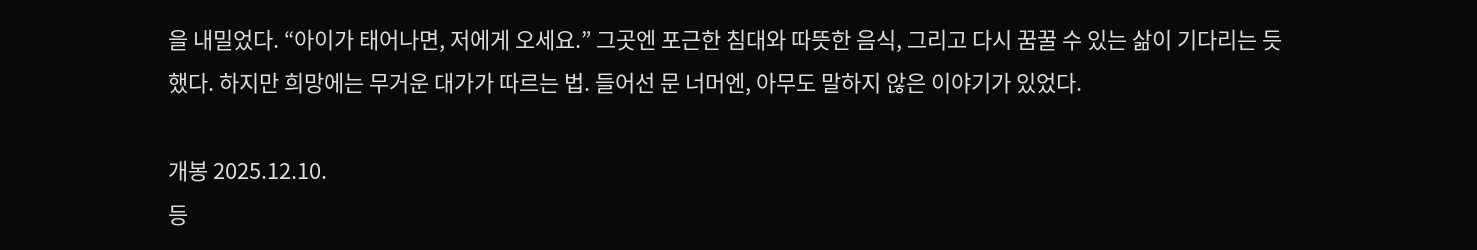을 내밀었다. “아이가 태어나면, 저에게 오세요.” 그곳엔 포근한 침대와 따뜻한 음식, 그리고 다시 꿈꿀 수 있는 삶이 기다리는 듯했다. 하지만 희망에는 무거운 대가가 따르는 법. 들어선 문 너머엔, 아무도 말하지 않은 이야기가 있었다.

개봉 2025.12.10.
등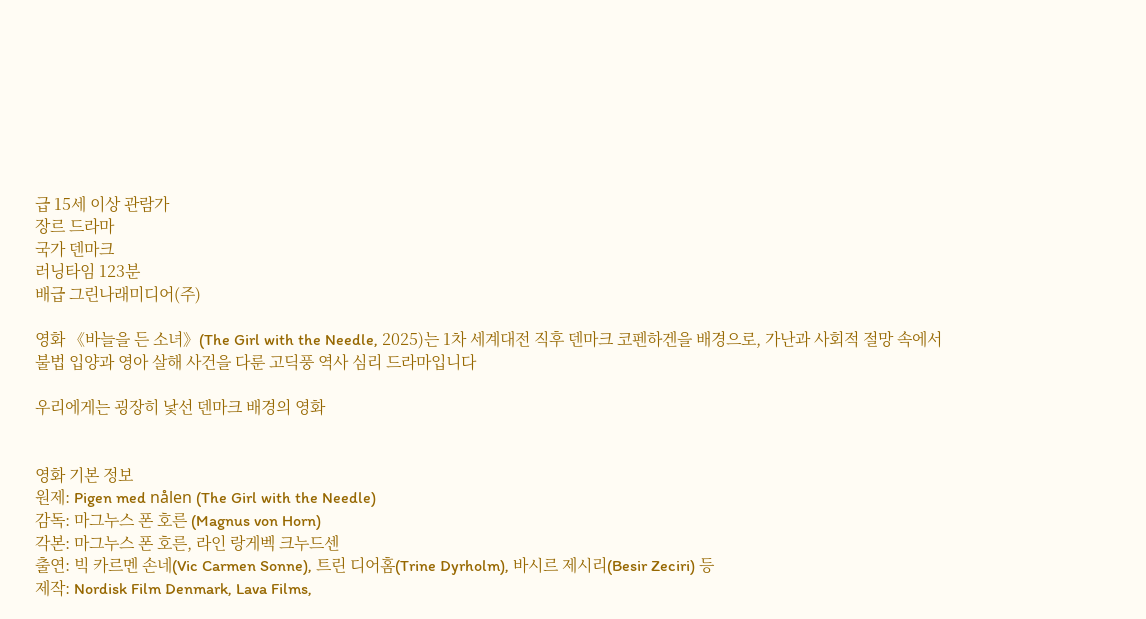급 15세 이상 관람가
장르 드라마
국가 덴마크
러닝타임 123분
배급 그린나래미디어(주)

영화 《바늘을 든 소녀》(The Girl with the Needle, 2025)는 1차 세계대전 직후 덴마크 코펜하겐을 배경으로, 가난과 사회적 절망 속에서 불법 입양과 영아 살해 사건을 다룬 고딕풍 역사 심리 드라마입니다

우리에게는 굉장히 낯선 덴마크 배경의 영화


영화 기본 정보
원제: Pigen med nålen (The Girl with the Needle)
감독: 마그누스 폰 호른 (Magnus von Horn)
각본: 마그누스 폰 호른, 라인 랑게벡 크누드센
출연: 빅 카르멘 손네(Vic Carmen Sonne), 트린 디어홈(Trine Dyrholm), 바시르 제시리(Besir Zeciri) 등
제작: Nordisk Film Denmark, Lava Films,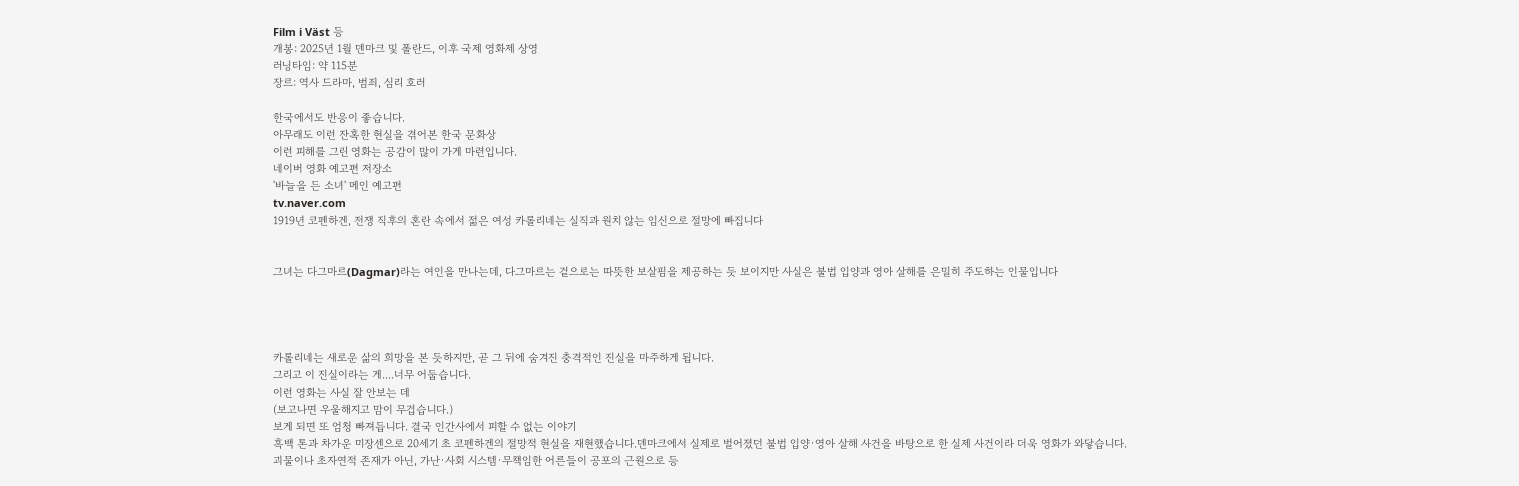Film i Väst 등
개봉: 2025년 1월 덴마크 및 폴란드, 이후 국제 영화제 상영
러닝타임: 약 115분
장르: 역사 드라마, 범죄, 심리 호러

한국에서도 반응이 좋습니다.
아무래도 이런 잔혹한 현실을 겪어본 한국 문화상
이런 피해를 그린 영화는 공감이 많이 가게 마련입니다.
네이버 영화 예고편 저장소
'바늘을 든 소녀' 메인 예고편
tv.naver.com
1919년 코펜하겐, 전쟁 직후의 혼란 속에서 젊은 여성 카롤리네는 실직과 원치 않는 임신으로 절망에 빠집니다


그녀는 다그마르(Dagmar)라는 여인을 만나는데, 다그마르는 겉으로는 따뜻한 보살핌을 제공하는 듯 보이지만 사실은 불법 입양과 영아 살해를 은밀히 주도하는 인물입니다




카롤리네는 새로운 삶의 희망을 본 듯하지만, 곧 그 뒤에 숨겨진 충격적인 진실을 마주하게 됩니다.
그리고 이 진실이라는 게....너무 어둡습니다.
이런 영화는 사실 잘 안보는 데
(보고나면 우울해지고 맘이 무겁습니다.)
보게 되면 또 엄청 빠져듭니다. 결국 인간사에서 피할 수 없는 이야기
흑백 톤과 차가운 미장센으로 20세기 초 코펜하겐의 절망적 현실을 재현했습니다.덴마크에서 실제로 벌어졌던 불법 입양·영아 살해 사건을 바탕으로 한 실제 사건이라 더욱 영화가 와닿습니다.
괴물이나 초자연적 존재가 아닌, 가난·사회 시스템·무책임한 어른들이 공포의 근원으로 등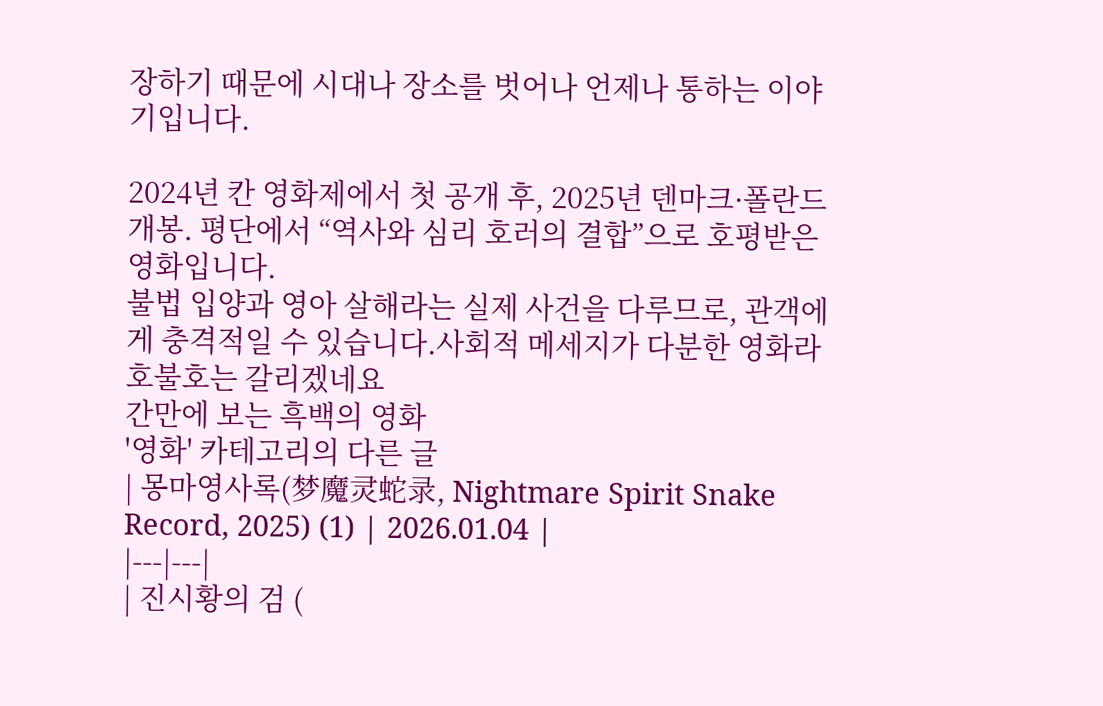장하기 때문에 시대나 장소를 벗어나 언제나 통하는 이야기입니다.

2024년 칸 영화제에서 첫 공개 후, 2025년 덴마크·폴란드 개봉. 평단에서 “역사와 심리 호러의 결합”으로 호평받은 영화입니다.
불법 입양과 영아 살해라는 실제 사건을 다루므로, 관객에게 충격적일 수 있습니다.사회적 메세지가 다분한 영화라 호불호는 갈리겠네요
간만에 보는 흑백의 영화
'영화' 카테고리의 다른 글
| 몽마영사록(梦魔灵蛇录, Nightmare Spirit Snake Record, 2025) (1) | 2026.01.04 |
|---|---|
| 진시황의 검 (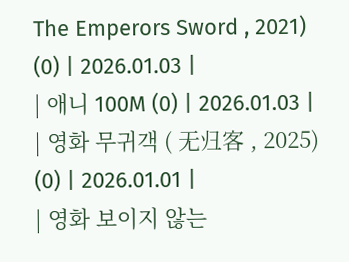The Emperors Sword , 2021) (0) | 2026.01.03 |
| 애니 100M (0) | 2026.01.03 |
| 영화 무귀객 ( 无归客 , 2025) (0) | 2026.01.01 |
| 영화 보이지 않는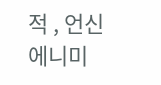적 , 언신에니미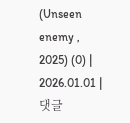(Unseen enemy , 2025) (0) | 2026.01.01 |
댓글